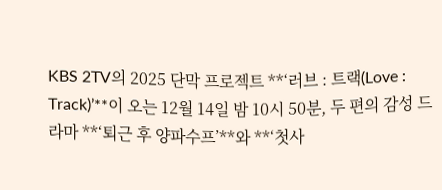KBS 2TV의 2025 단막 프로젝트 **‘러브 : 트랙(Love : Track)’**이 오는 12월 14일 밤 10시 50분, 두 편의 감성 드라마 **‘퇴근 후 양파수프’**와 **‘첫사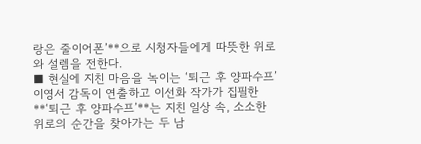랑은 줄이어폰’**으로 시청자들에게 따뜻한 위로와 설렘을 전한다.
■ 현실에 지친 마음을 녹이는 ‘퇴근 후 양파수프’
이영서 감독이 연출하고 이선화 작가가 집필한 **‘퇴근 후 양파수프’**는 지친 일상 속, 소소한 위로의 순간을 찾아가는 두 남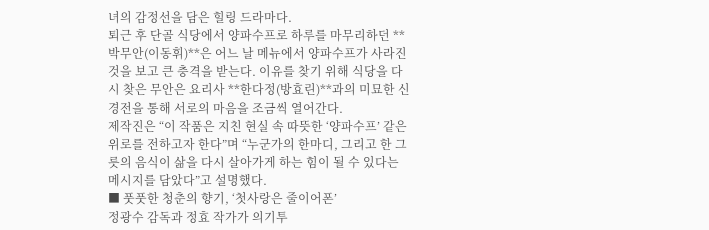녀의 감정선을 담은 힐링 드라마다.
퇴근 후 단골 식당에서 양파수프로 하루를 마무리하던 **박무안(이동휘)**은 어느 날 메뉴에서 양파수프가 사라진 것을 보고 큰 충격을 받는다. 이유를 찾기 위해 식당을 다시 찾은 무안은 요리사 **한다정(방효린)**과의 미묘한 신경전을 통해 서로의 마음을 조금씩 열어간다.
제작진은 “이 작품은 지친 현실 속 따뜻한 ‘양파수프’ 같은 위로를 전하고자 한다”며 “누군가의 한마디, 그리고 한 그릇의 음식이 삶을 다시 살아가게 하는 힘이 될 수 있다는 메시지를 담았다”고 설명했다.
■ 풋풋한 청춘의 향기, ‘첫사랑은 줄이어폰’
정광수 감독과 정효 작가가 의기투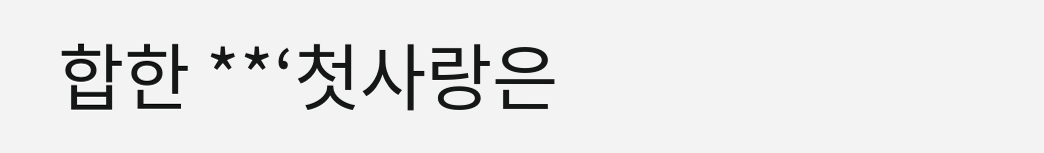합한 **‘첫사랑은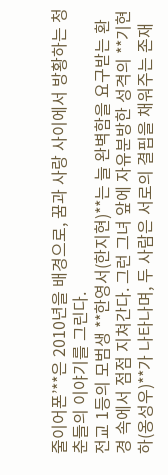줄이어폰’**은 2010년을 배경으로, 꿈과 사랑 사이에서 방황하는 청춘들의 이야기를 그린다.
전교 1등의 모범생 **한영서(한지현)**는 늘 완벽함을 요구받는 환경 속에서 점점 지쳐간다. 그런 그녀 앞에 자유분방한 성격의 **기현하(옹성우)**가 나타나며, 두 사람은 서로의 결핍을 채워주는 존재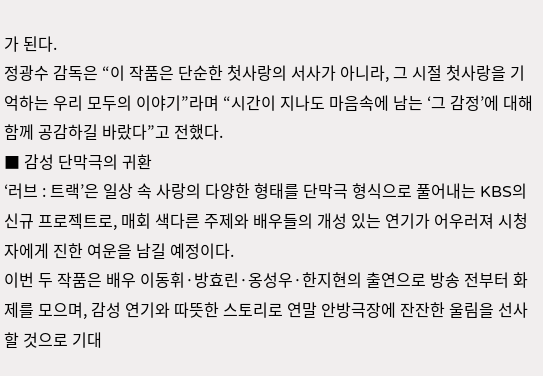가 된다.
정광수 감독은 “이 작품은 단순한 첫사랑의 서사가 아니라, 그 시절 첫사랑을 기억하는 우리 모두의 이야기”라며 “시간이 지나도 마음속에 남는 ‘그 감정’에 대해 함께 공감하길 바랐다”고 전했다.
■ 감성 단막극의 귀환
‘러브 : 트랙’은 일상 속 사랑의 다양한 형태를 단막극 형식으로 풀어내는 KBS의 신규 프로젝트로, 매회 색다른 주제와 배우들의 개성 있는 연기가 어우러져 시청자에게 진한 여운을 남길 예정이다.
이번 두 작품은 배우 이동휘·방효린·옹성우·한지현의 출연으로 방송 전부터 화제를 모으며, 감성 연기와 따뜻한 스토리로 연말 안방극장에 잔잔한 울림을 선사할 것으로 기대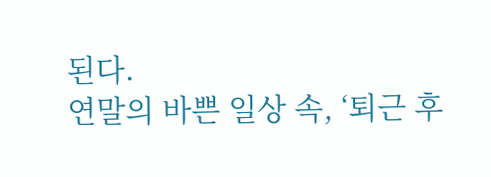된다.
연말의 바쁜 일상 속, ‘퇴근 후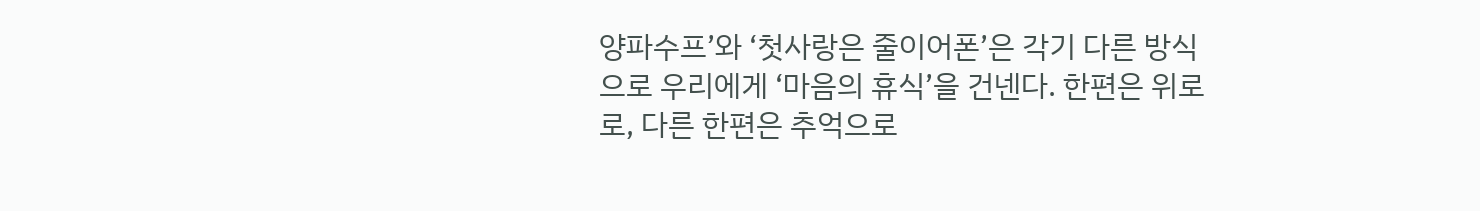양파수프’와 ‘첫사랑은 줄이어폰’은 각기 다른 방식으로 우리에게 ‘마음의 휴식’을 건넨다. 한편은 위로로, 다른 한편은 추억으로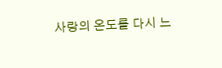사랑의 온도를 다시 느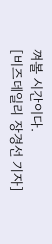껴볼 시간이다.
[비즈데일리 장경선 기자]